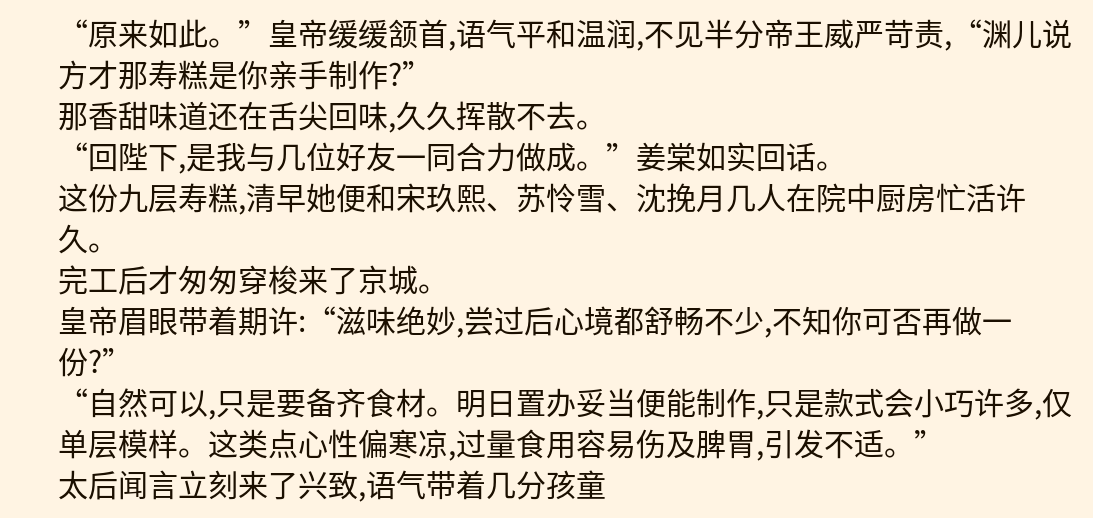“原来如此。”皇帝缓缓颔首,语气平和温润,不见半分帝王威严苛责,“渊儿说方才那寿糕是你亲手制作?”
那香甜味道还在舌尖回味,久久挥散不去。
“回陛下,是我与几位好友一同合力做成。”姜棠如实回话。
这份九层寿糕,清早她便和宋玖熙、苏怜雪、沈挽月几人在院中厨房忙活许久。
完工后才匆匆穿梭来了京城。
皇帝眉眼带着期许:“滋味绝妙,尝过后心境都舒畅不少,不知你可否再做一份?”
“自然可以,只是要备齐食材。明日置办妥当便能制作,只是款式会小巧许多,仅单层模样。这类点心性偏寒凉,过量食用容易伤及脾胃,引发不适。”
太后闻言立刻来了兴致,语气带着几分孩童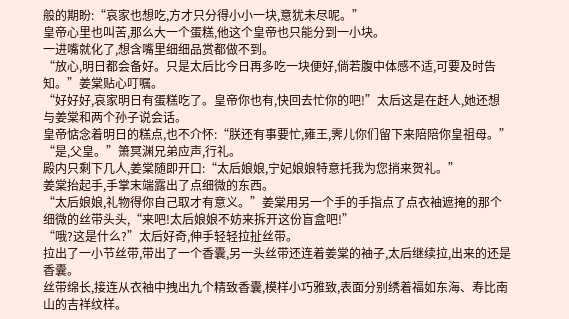般的期盼:“哀家也想吃,方才只分得小小一块,意犹未尽呢。”
皇帝心里也叫苦,那么大一个蛋糕,他这个皇帝也只能分到一小块。
一进嘴就化了,想含嘴里细细品赏都做不到。
“放心,明日都会备好。只是太后比今日再多吃一块便好,倘若腹中体感不适,可要及时告知。”姜棠贴心叮嘱。
“好好好,哀家明日有蛋糕吃了。皇帝你也有,快回去忙你的吧!”太后这是在赶人,她还想与姜棠和两个孙子说会话。
皇帝惦念着明日的糕点,也不介怀:“朕还有事要忙,雍王,霁儿你们留下来陪陪你皇祖母。”
“是,父皇。”箫冥渊兄弟应声,行礼。
殿内只剩下几人,姜棠随即开口:“太后娘娘,宁妃娘娘特意托我为您捎来贺礼。”
姜棠抬起手,手掌末端露出了点细微的东西。
“太后娘娘,礼物得你自己取才有意义。”姜棠用另一个手的手指点了点衣袖遮掩的那个细微的丝带头头,“来吧!太后娘娘不妨来拆开这份盲盒吧!”
“哦?这是什么?”太后好奇,伸手轻轻拉扯丝带。
拉出了一小节丝带,带出了一个香囊,另一头丝带还连着姜棠的袖子,太后继续拉,出来的还是香囊。
丝带绵长,接连从衣袖中拽出九个精致香囊,模样小巧雅致,表面分别绣着福如东海、寿比南山的吉祥纹样。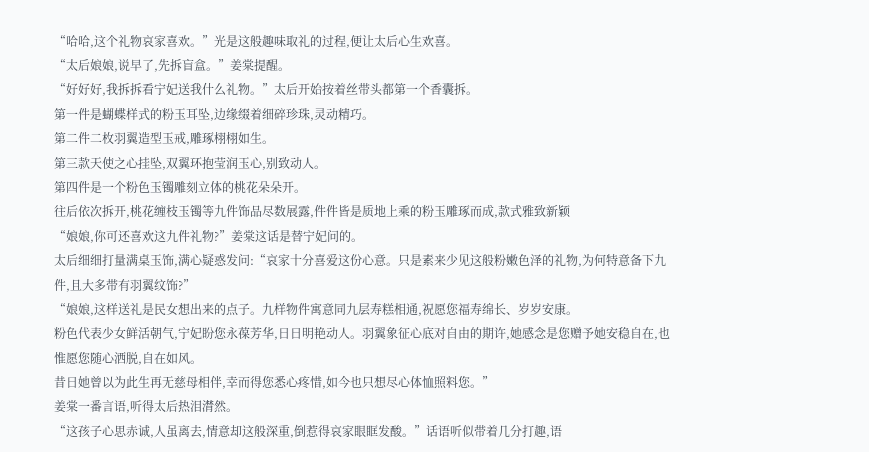“哈哈,这个礼物哀家喜欢。”光是这般趣味取礼的过程,便让太后心生欢喜。
“太后娘娘,说早了,先拆盲盒。”姜棠提醒。
“好好好,我拆拆看宁妃送我什么礼物。”太后开始按着丝带头都第一个香囊拆。
第一件是蝴蝶样式的粉玉耳坠,边缘缀着细碎珍珠,灵动精巧。
第二件二枚羽翼造型玉戒,雕琢栩栩如生。
第三款天使之心挂坠,双翼环抱莹润玉心,别致动人。
第四件是一个粉色玉镯雕刻立体的桃花朵朵开。
往后依次拆开,桃花缠枝玉镯等九件饰品尽数展露,件件皆是质地上乘的粉玉雕琢而成,款式雅致新颖
“娘娘,你可还喜欢这九件礼物?”姜棠这话是替宁妃问的。
太后细细打量满桌玉饰,满心疑惑发问:“哀家十分喜爱这份心意。只是素来少见这般粉嫩色泽的礼物,为何特意备下九件,且大多带有羽翼纹饰?”
“娘娘,这样送礼是民女想出来的点子。九样物件寓意同九层寿糕相通,祝愿您福寿绵长、岁岁安康。
粉色代表少女鲜活朝气,宁妃盼您永葆芳华,日日明艳动人。羽翼象征心底对自由的期许,她感念是您赠予她安稳自在,也惟愿您随心洒脱,自在如风。
昔日她曾以为此生再无慈母相伴,幸而得您悉心疼惜,如今也只想尽心体恤照料您。”
姜棠一番言语,听得太后热泪潸然。
“这孩子心思赤诚,人虽离去,情意却这般深重,倒惹得哀家眼眶发酸。”话语听似带着几分打趣,语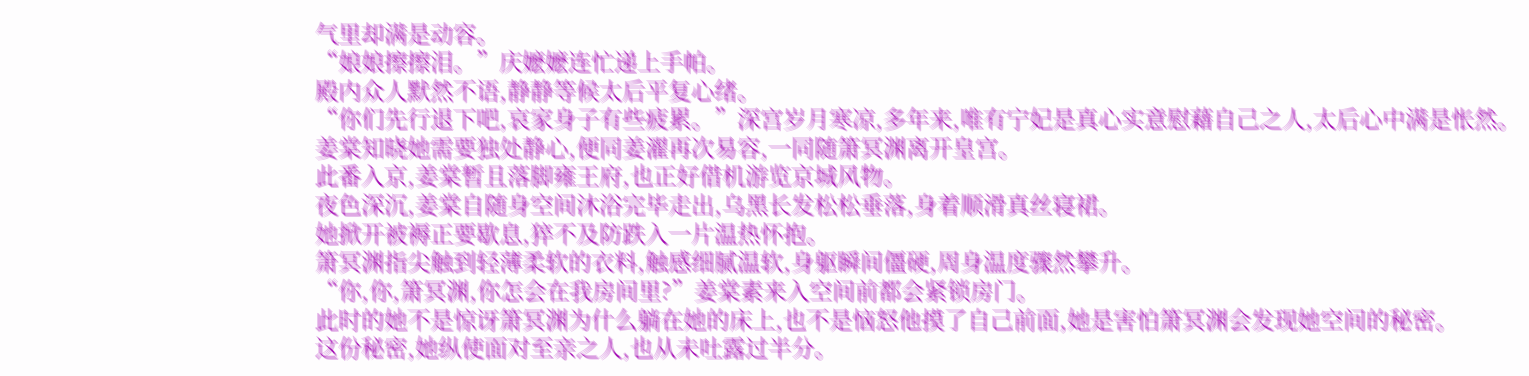气里却满是动容。
“娘娘擦擦泪。”庆嬷嬷连忙递上手帕。
殿内众人默然不语,静静等候太后平复心绪。
“你们先行退下吧,哀家身子有些疲累。”深宫岁月寒凉,多年来,唯有宁妃是真心实意慰藉自己之人,太后心中满是怅然。
姜棠知晓她需要独处静心,便同姜濯再次易容,一同随箫冥渊离开皇宫。
此番入京,姜棠暂且落脚雍王府,也正好借机游览京城风物。
夜色深沉,姜棠自随身空间沐浴完毕走出,乌黑长发松松垂落,身着顺滑真丝寝裙。
她掀开被褥正要歇息,猝不及防跌入一片温热怀抱。
箫冥渊指尖触到轻薄柔软的衣料,触感细腻温软,身躯瞬间僵硬,周身温度骤然攀升。
“你,你,箫冥渊,你怎会在我房间里?”姜棠素来入空间前都会紧锁房门。
此时的她不是惊讶箫冥渊为什么躺在她的床上,也不是恼怒他摸了自己前面,她是害怕箫冥渊会发现她空间的秘密。
这份秘密,她纵使面对至亲之人,也从未吐露过半分。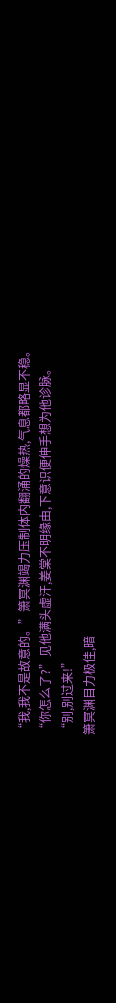“我,我不是故意的。”箫冥渊竭力压制体内翻涌的燥热,气息都略显不稳。
“你怎么了?”见他满头虚汗,姜棠不明缘由,下意识便伸手想为他诊脉。
“别,别过来!”
箫冥渊目力极佳,暗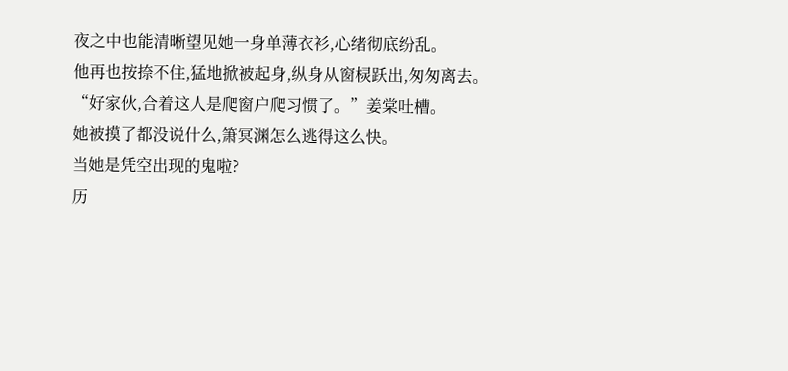夜之中也能清晰望见她一身单薄衣衫,心绪彻底纷乱。
他再也按捺不住,猛地掀被起身,纵身从窗棂跃出,匆匆离去。
“好家伙,合着这人是爬窗户爬习惯了。”姜棠吐槽。
她被摸了都没说什么,箫冥渊怎么逃得这么快。
当她是凭空出现的鬼啦?
历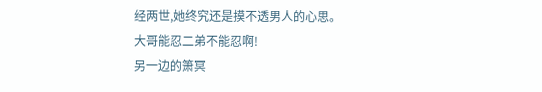经两世,她终究还是摸不透男人的心思。
大哥能忍二弟不能忍啊!
另一边的箫冥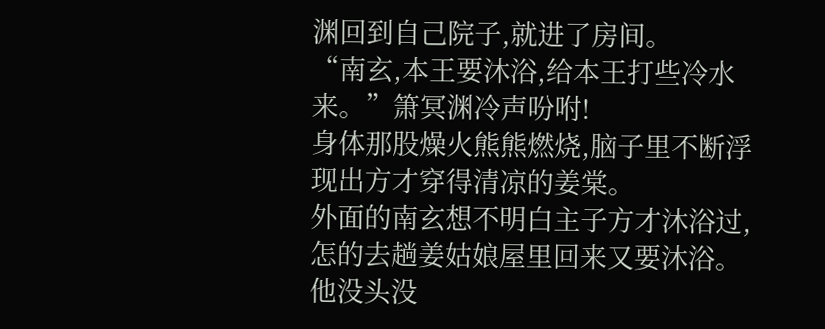渊回到自己院子,就进了房间。
“南玄,本王要沐浴,给本王打些冷水来。”箫冥渊冷声吩咐!
身体那股燥火熊熊燃烧,脑子里不断浮现出方才穿得清凉的姜棠。
外面的南玄想不明白主子方才沐浴过,怎的去趟姜姑娘屋里回来又要沐浴。
他没头没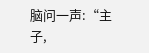脑问一声:“主子,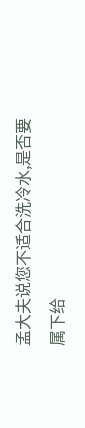孟大夫说您不适合洗冷水,是否要属下给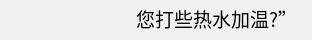您打些热水加温?”